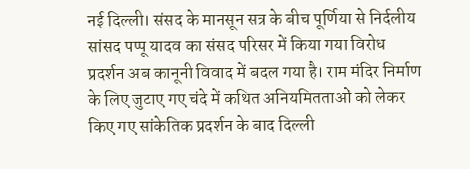नई दिल्ली। संसद के मानसून सत्र के बीच पूर्णिया से निर्दलीय सांसद पप्पू यादव का संसद परिसर में किया गया विरोध प्रदर्शन अब कानूनी विवाद में बदल गया है। राम मंदिर निर्माण के लिए जुटाए गए चंदे में कथित अनियमितताओं को लेकर किए गए सांकेतिक प्रदर्शन के बाद दिल्ली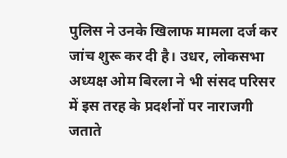पुलिस ने उनके खिलाफ मामला दर्ज कर जांच शुरू कर दी है। उधर, लोकसभा अध्यक्ष ओम बिरला ने भी संसद परिसर में इस तरह के प्रदर्शनों पर नाराजगी जताते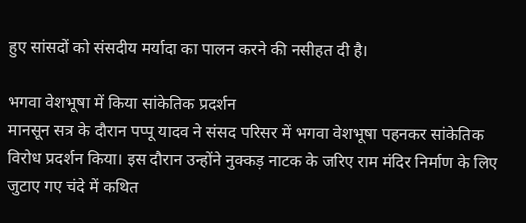हुए सांसदों को संसदीय मर्यादा का पालन करने की नसीहत दी है।

भगवा वेशभूषा में किया सांकेतिक प्रदर्शन
मानसून सत्र के दौरान पप्पू यादव ने संसद परिसर में भगवा वेशभूषा पहनकर सांकेतिक विरोध प्रदर्शन किया। इस दौरान उन्होंने नुक्कड़ नाटक के जरिए राम मंदिर निर्माण के लिए जुटाए गए चंदे में कथित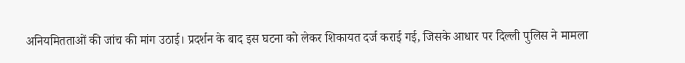अनियमितताओं की जांच की मांग उठाई। प्रदर्शन के बाद इस घटना को लेकर शिकायत दर्ज कराई गई, जिसके आधार पर दिल्ली पुलिस ने मामला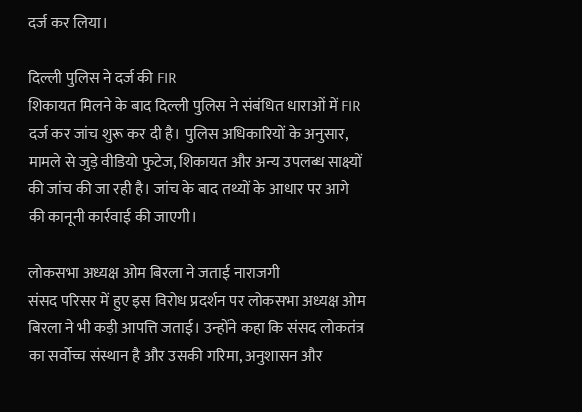दर्ज कर लिया।

दिल्ली पुलिस ने दर्ज की FIR
शिकायत मिलने के बाद दिल्ली पुलिस ने संबंधित धाराओं में FIR दर्ज कर जांच शुरू कर दी है। पुलिस अधिकारियों के अनुसार, मामले से जुड़े वीडियो फुटेज, शिकायत और अन्य उपलब्ध साक्ष्यों की जांच की जा रही है। जांच के बाद तथ्यों के आधार पर आगे की कानूनी कार्रवाई की जाएगी।

लोकसभा अध्यक्ष ओम बिरला ने जताई नाराजगी
संसद परिसर में हुए इस विरोध प्रदर्शन पर लोकसभा अध्यक्ष ओम बिरला ने भी कड़ी आपत्ति जताई। उन्होंने कहा कि संसद लोकतंत्र का सर्वोच्च संस्थान है और उसकी गरिमा, अनुशासन और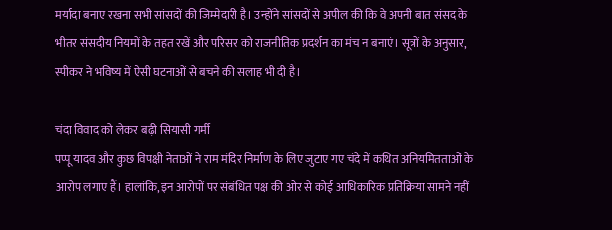मर्यादा बनाए रखना सभी सांसदों की जिम्मेदारी है। उन्होंने सांसदों से अपील की कि वे अपनी बात संसद के भीतर संसदीय नियमों के तहत रखें और परिसर को राजनीतिक प्रदर्शन का मंच न बनाएं। सूत्रों के अनुसार, स्पीकर ने भविष्य में ऐसी घटनाओं से बचने की सलाह भी दी है।

चंदा विवाद को लेकर बढ़ी सियासी गर्मी
पप्पू यादव और कुछ विपक्षी नेताओं ने राम मंदिर निर्माण के लिए जुटाए गए चंदे में कथित अनियमितताओं के आरोप लगाए हैं। हालांकि, इन आरोपों पर संबंधित पक्ष की ओर से कोई आधिकारिक प्रतिक्रिया सामने नहीं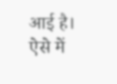आई है। ऐसे में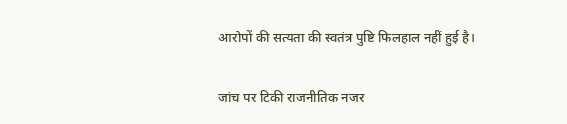आरोपों की सत्यता की स्वतंत्र पुष्टि फिलहाल नहीं हुई है।

जांच पर टिकी राजनीतिक नजर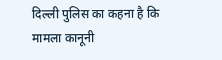दिल्ली पुलिस का कहना है कि मामला कानूनी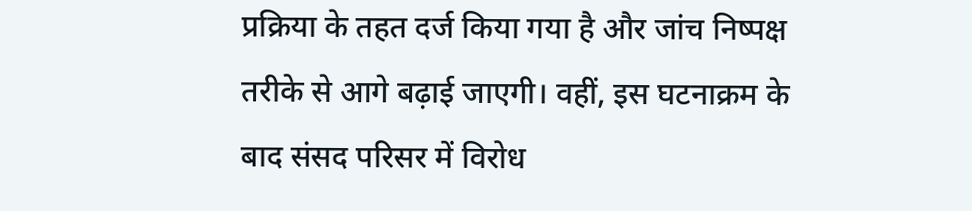प्रक्रिया के तहत दर्ज किया गया है और जांच निष्पक्ष तरीके से आगे बढ़ाई जाएगी। वहीं, इस घटनाक्रम के बाद संसद परिसर में विरोध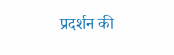प्रदर्शन की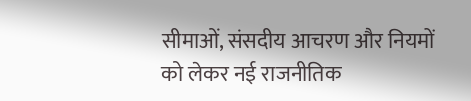सीमाओं, संसदीय आचरण और नियमों को लेकर नई राजनीतिक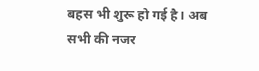बहस भी शुरू हो गई है। अब सभी की नजर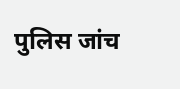पुलिस जांच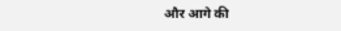और आगे की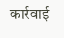कार्रवाई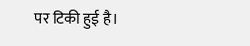पर टिकी हुई है।